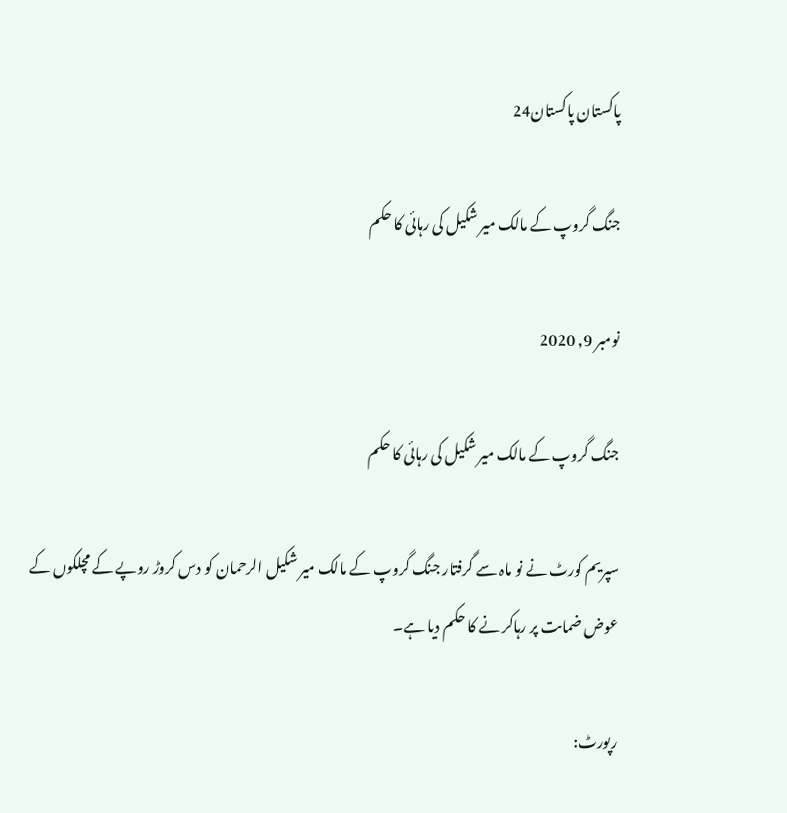پاکستان پاکستان24

جنگ گروپ کے مالک میر شکیل کی رہائی کا حکم

نومبر 9, 2020

جنگ گروپ کے مالک میر شکیل کی رہائی کا حکم

سپریم کورٹ نے نو ماہ سے گرفتار جنگ گروپ کے مالک میر شکیل الرحمان کو دس کروڑ روپے کے مچلکوں کے عوض ضماںت پر رہاکر نے کا حکم دیا ہے۔

رپورٹ: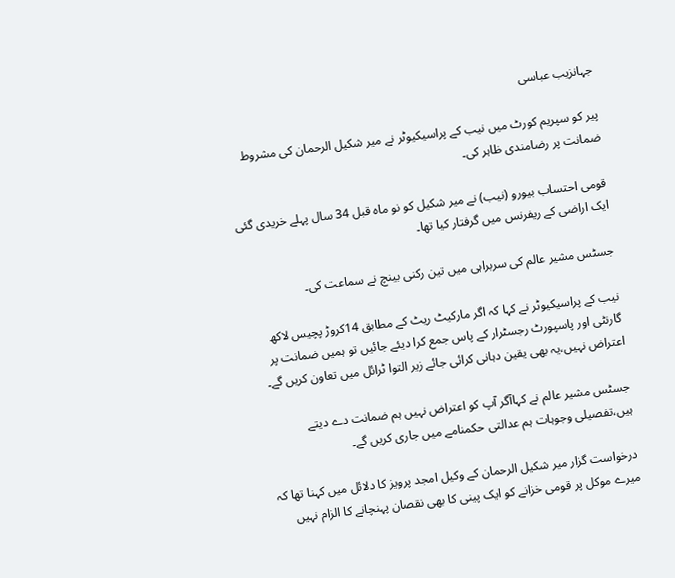جہانزیب عباسی

پیر کو سپریم کورٹ میں نیب کے پراسیکیوٹر نے میر شکیل الرحمان کی مشروط ضمانت پر رضامندی ظاہر کی۔

قومی احتساب بیورو (نیب) نے میر شکیل کو نو ماہ قبل 34 سال پہلے خریدی گئی ایک اراضی کے ریفرنس میں گرفتار کیا تھا۔

جسٹس مشیر عالم کی سربراہی میں تین رکنی بینچ نے سماعت کی۔

نیب کے پراسیکیوٹر نے کہا کہ اگر مارکیٹ ریٹ کے مطابق 14کروڑ پچیس لاکھ گارنٹی اور پاسپورٹ رجسٹرار کے پاس جمع کرا دیئے جائیں تو ہمیں ضمانت پر اعتراض نہیں،یہ بھی یقین دہانی کرائی جائے زیر التوا ٹرائل میں تعاون کریں گے۔

جسٹس مشیر عالم نے کہاآگر آپ کو اعتراض نہیں ہم ضمانت دے دیتے ہیں،تفصیلی وجوہات ہم عدالتی حکمنامے میں جاری کریں گے۔

درخواست گزار میر شکیل الرحمان کے وکیل امجد پرویز کا دلائل میں کہنا تھا کہ میرے موکل پر قومی خزانے کو ایک پینی کا بھی نقصان پہنچانے کا الزام نہیں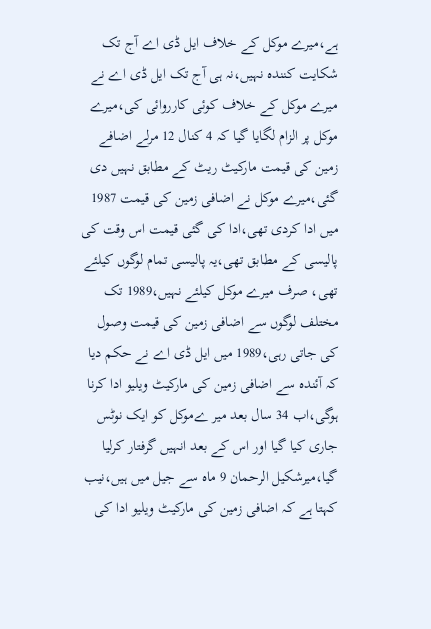ہے،میرے موکل کے خلاف ایل ڈی اے آج تک شکایت کنندہ نہیں،نہ ہی آج تک ایل ڈی اے نے میرے موکل کے خلاف کوئی کارروائی کی،میرے موکل پر الزام لگایا گیا کہ 4 کنال 12 مرلے اضافے زمین کی قیمت مارکیٹ ریٹ کے مطابق نہیں دی گئی،میرے موکل نے اضافی زمین کی قیمت 1987 میں ادا کردی تھی،ادا کی گئی قیمت اس وقت کی پالیسی کے مطابق تھی،یہ پالیسی تمام لوگوں کیلئے تھی، صرف میرے موکل کیلئے نہیں،1989 تک مختلف لوگوں سے اضافی زمین کی قیمت وصول کی جاتی رہی،1989 میں ایل ڈی اے نے حکم دیا کہ آئندہ سے اضافی زمین کی مارکیٹ ویلیو ادا کرنا ہوگی،اب 34 سال بعد میر ےموکل کو ایک نوٹس جاری کیا گیا اور اس کے بعد انہیں گرفتار کرلیا گیا،میرشکیل الرحمان 9 ماہ سے جیل میں ہیں،نیب کہتا ہے کہ اضافی زمین کی مارکیٹ ویلیو ادا کی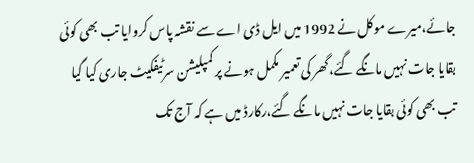جائے،میرے موکل نے 1992 میں ایل ڈی اے سے نقشہ پاس کروایا تب بھی کوئی بقایا جات نہیں مانگے گئے،گھر کی تعمیر مکمل ہونے پر کمپلیشن سرٹیفکیٹ جاری کیا گیا تب بھی کوئی بقایا جات نہیں مانگے گئے،رکارڈ میں ہے کہ آج تک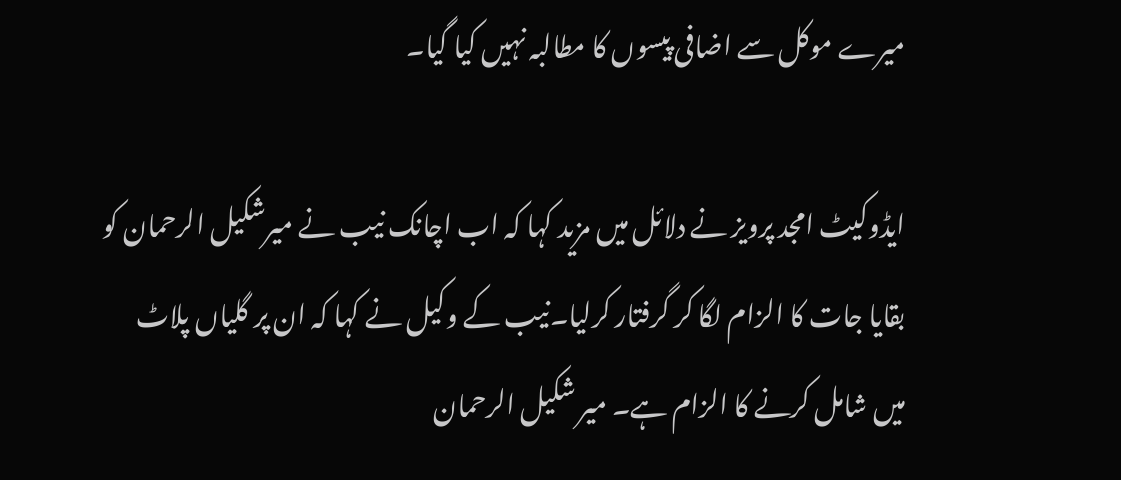میرے موکل سے اضافی پیسوں کا مطالبہ نہیں کیا گیا۔

ایڈوکیٹ امجد پرویز نے دلائل میں مزید کہا کہ اب اچانک نیب نے میرشکیل الرحمان کو بقایا جات کا الزام لگا کر گرفتار کرلیا۔نیب کے وکیل نے کہا کہ ان پر گلیاں پلاٹ میں شامل کرنے کا الزام ہے۔ میر شکیل الرحمان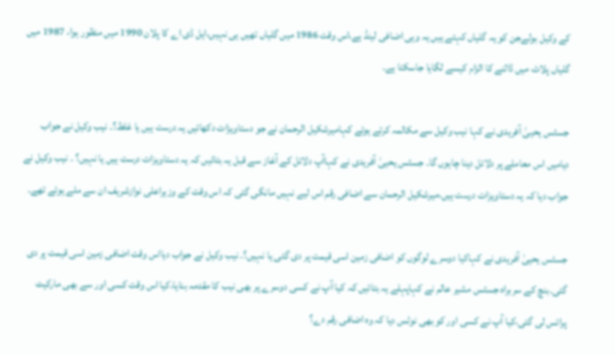کے وکیل بولےجن کو یہ گلیاں کہتے ہیں یہ وہی اضافی لینڈ ہے،اس وقت 1986 میں گلیاں تھیں ہی نہیں،ایل ڈی اے کا پلان 1990 میں منظور ہوا، 1987 میں گلیاں پلاٹ میں ڈالنے کا الزام کیسے لگایا جاسکتا ہے۔

جسٹس یحییٰ آفریدی نے کہا نیب وکیل سے مکالمہ کرتے ہوئے کہامیرشکیل الرحمان نے جو دستاویزات دکھائیں یہ درست ہیں یا غلط؟۔ نیب وکیل نے جواب دیامیں اس معاملے پر دلائل دینا چاہوں گا۔ جسٹس یحییٰ آفریدی نے کہاآپ دلائل کے آغاز سے قبل یہ بتائیں کہ یہ دستاویزات درست ہیں یا نہیں؟ ۔ نیب وکیل نے جواب دیا کہ یہ دستاویزات درست ہیں،میرشکیل الرحمان سے اضافی رقم اس لیے نہیں مانگی گئی کہ اس وقت کے وزیراعلی نوازشریف ان سے ملے ہوئے تھے۔

جسٹس یحییٰ آفریدی نے کہاکیا دوسرے لوگوں کو اضافی زمین اسی قیمت پر دی گئی یا نہیں؟۔ نیب وکیل نے جواب دیااس وقت اضافی زمین اسی قیمت پر دی گئی۔بنچ کے سربراہ جسٹس مشیر عالم نے کہاپہلے یہ بتائیں کہ کیا آپ نے کسی دوسرے پر بھی نیب کا مقدمہ بنایا،کیا اس وقت کسی اور سے بھی مارکیٹ پرائس لی گئی،کیا آپ نے کسی اور کو بھی نوٹس دیا کہ وہ اضافی رقم دے؟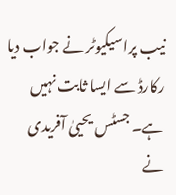نیب پراسیکیوٹر نے جواب دیا رکارڈ سے ایسا ثابت نہیں ہے۔ جسٹس یحییٰ آفریدی نے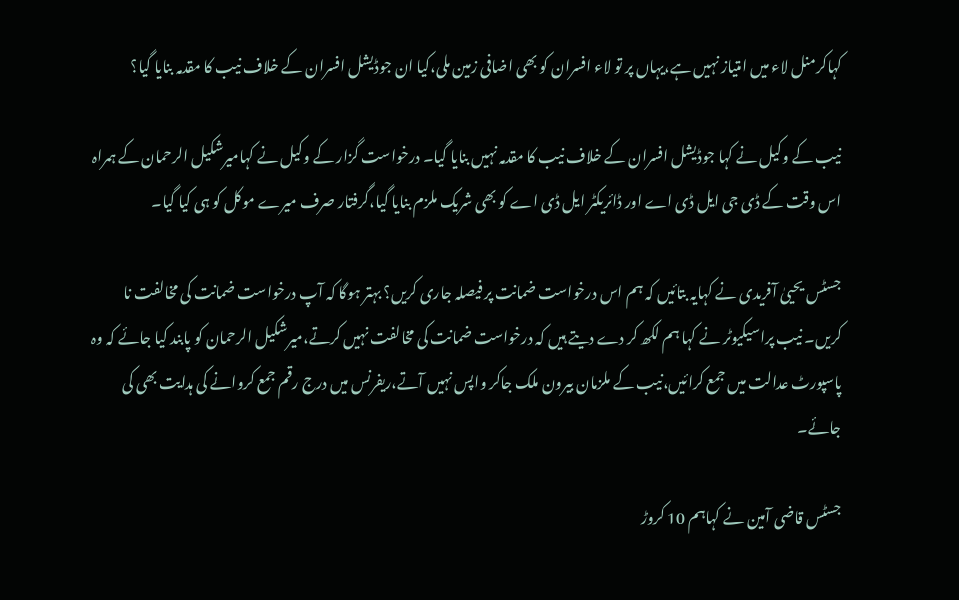کہاکرمنل لاء میں امتیاز نہیں ہے،یہاں پر تو لاء افسران کو بھی اضافی زمین ملی،کیا ان جوڈیشل افسران کے خلاف نیب کا مقدمہ بنایا گیا؟

نیب کے وکیل نے کہا جوڈیشل افسران کے خلاف نیب کا مقدمہ نہیں بنایا گیا۔ درخواست گزار کے وکیل نے کہامیرشکیل الرحمان کے ہمراہ اس وقت کے ڈی جی ایل ڈی اے اور ڈائریکٹر ایل ڈی اے کو بھی شریک ملزم بنایا گیا،گرفتار صرف میرے موکل کو ہی کیا گیا۔

جسٹس یحییٰ آفریدی نے کہایہ بتائیں کہ ہم اس درخواست ضمانت پر فیصلہ جاری کریں؟ بہتر ہوگا کہ آپ درخواست ضمانت کی مخالفت نا کریں۔ نیب پراسیکیوٹر نے کہا ہم لکھ کر دے دیتے ہیں کہ درخواست ضمانت کی مخالفت نہیں کرتے،میرشکیل الرحمان کو پابند کیا جائے کہ وہ پاسپورٹ عدالت میں جمع کرائیں،نیب کے ملزمان بیرون ملک جاکر واپس نہیں آتے،ریفرنس میں درج رقم جمع کروانے کی ہدایت بھی کی جائے۔

جسٹس قاضی آمین نے کہاہم 10 کروڑ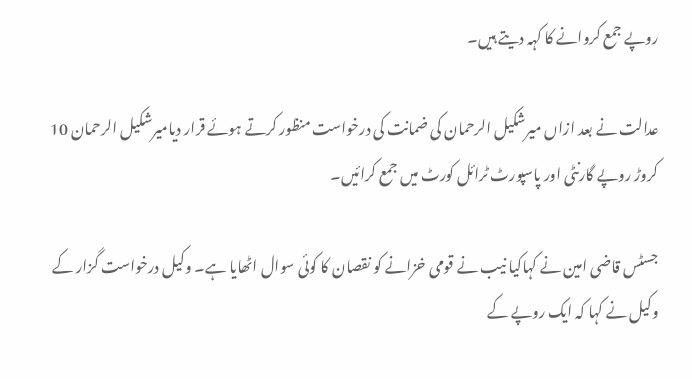روپے جمع کروانے کا کہہ دیتے ہیں۔

عدالت نے بعد ازاں میرشکیل الرحمان کی ضمانت کی درخواست منظور کرتے ہوئے قرار دیامیرشکیل الرحمان 10 کروڑ روپے گارنٹی اور پاسپورٹ ٹرائل کورٹ میں جمع کرائیں۔

جسٹس قاضی امین نے کہاکیا نیب نے قومی خزانے کو نقصان کا کوئی سوال اٹھایا ہے۔ وکیل درخواست گزار کے وکیل نے کہا کہ ایک روپے کے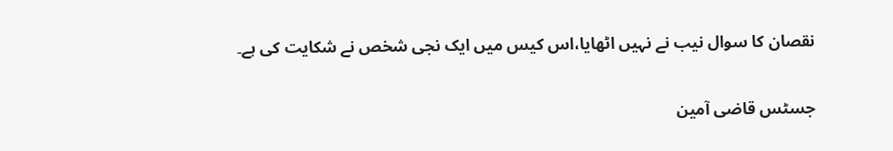نقصان کا سوال نیب نے نہیں اٹھایا،اس کیس میں ایک نجی شخص نے شکایت کی ہے۔

جسٹس قاضی آمین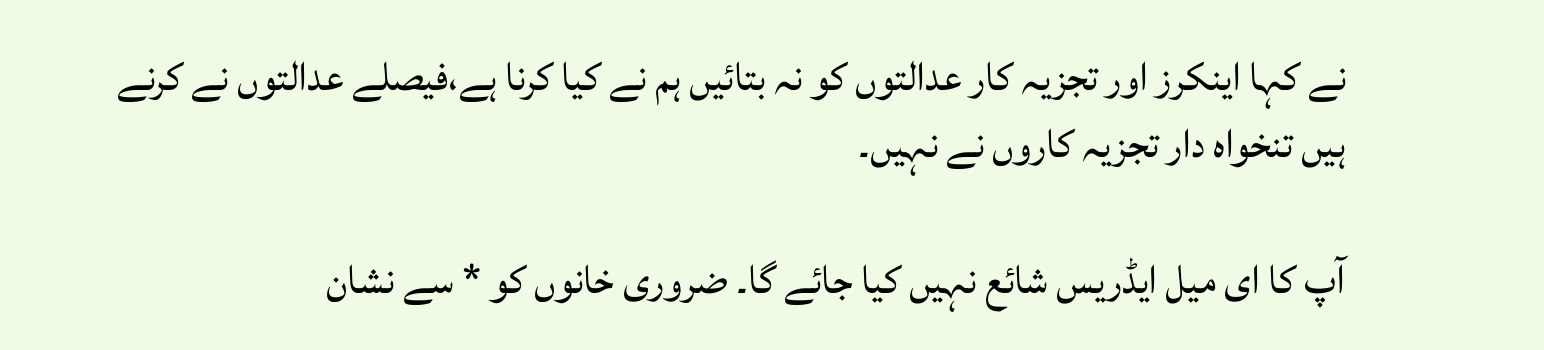نے کہا اینکرز اور تجزیہ کار عدالتوں کو نہ بتائیں ہم نے کیا کرنا ہے،فیصلے عدالتوں نے کرنے ہیں تنخواہ دار تجزیہ کاروں نے نہیں۔

آپ کا ای میل ایڈریس شائع نہیں کیا جائے گا۔ ضروری خانوں کو * سے نشان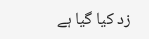زد کیا گیا ہے